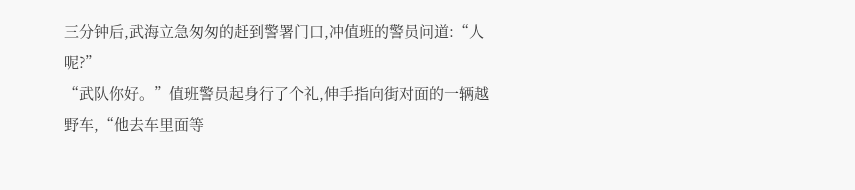三分钟后,武海立急匆匆的赶到警署门口,冲值班的警员问道:“人呢?”
“武队你好。”值班警员起身行了个礼,伸手指向街对面的一辆越野车,“他去车里面等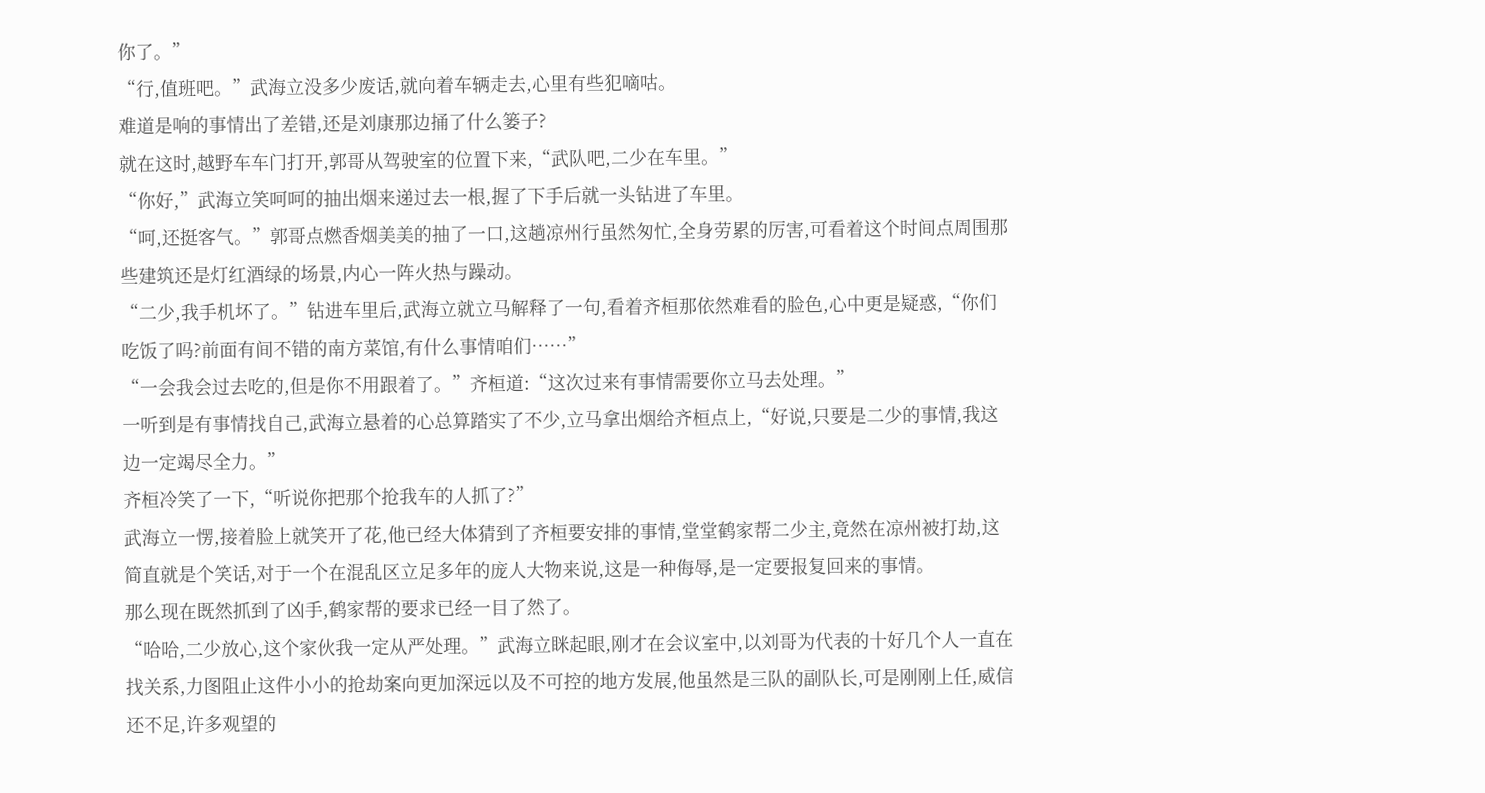你了。”
“行,值班吧。”武海立没多少废话,就向着车辆走去,心里有些犯嘀咕。
难道是响的事情出了差错,还是刘康那边捅了什么篓子?
就在这时,越野车车门打开,郭哥从驾驶室的位置下来,“武队吧,二少在车里。”
“你好,”武海立笑呵呵的抽出烟来递过去一根,握了下手后就一头钻进了车里。
“呵,还挺客气。”郭哥点燃香烟美美的抽了一口,这趟凉州行虽然匆忙,全身劳累的厉害,可看着这个时间点周围那些建筑还是灯红酒绿的场景,内心一阵火热与躁动。
“二少,我手机坏了。”钻进车里后,武海立就立马解释了一句,看着齐桓那依然难看的脸色,心中更是疑惑,“你们吃饭了吗?前面有间不错的南方菜馆,有什么事情咱们……”
“一会我会过去吃的,但是你不用跟着了。”齐桓道:“这次过来有事情需要你立马去处理。”
一听到是有事情找自己,武海立悬着的心总算踏实了不少,立马拿出烟给齐桓点上,“好说,只要是二少的事情,我这边一定竭尽全力。”
齐桓冷笑了一下,“听说你把那个抢我车的人抓了?”
武海立一愣,接着脸上就笑开了花,他已经大体猜到了齐桓要安排的事情,堂堂鹤家帮二少主,竟然在凉州被打劫,这简直就是个笑话,对于一个在混乱区立足多年的庞人大物来说,这是一种侮辱,是一定要报复回来的事情。
那么现在既然抓到了凶手,鹤家帮的要求已经一目了然了。
“哈哈,二少放心,这个家伙我一定从严处理。”武海立眯起眼,刚才在会议室中,以刘哥为代表的十好几个人一直在找关系,力图阻止这件小小的抢劫案向更加深远以及不可控的地方发展,他虽然是三队的副队长,可是刚刚上任,威信还不足,许多观望的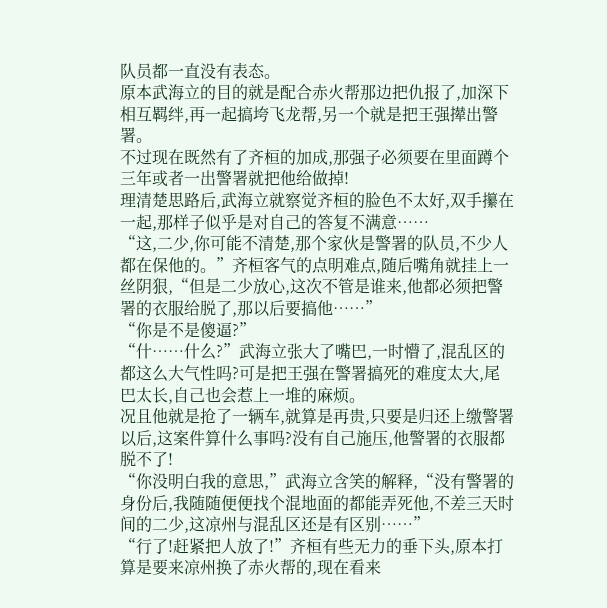队员都一直没有表态。
原本武海立的目的就是配合赤火帮那边把仇报了,加深下相互羁绊,再一起搞垮飞龙帮,另一个就是把王强撵出警署。
不过现在既然有了齐桓的加成,那强子必须要在里面蹲个三年或者一出警署就把他给做掉!
理清楚思路后,武海立就察觉齐桓的脸色不太好,双手攥在一起,那样子似乎是对自己的答复不满意……
“这,二少,你可能不清楚,那个家伙是警署的队员,不少人都在保他的。”齐桓客气的点明难点,随后嘴角就挂上一丝阴狠,“但是二少放心,这次不管是谁来,他都必须把警署的衣服给脱了,那以后要搞他……”
“你是不是傻逼?”
“什……什么?”武海立张大了嘴巴,一时懵了,混乱区的都这么大气性吗?可是把王强在警署搞死的难度太大,尾巴太长,自己也会惹上一堆的麻烦。
况且他就是抢了一辆车,就算是再贵,只要是归还上缴警署以后,这案件算什么事吗?没有自己施压,他警署的衣服都脱不了!
“你没明白我的意思,”武海立含笑的解释,“没有警署的身份后,我随随便便找个混地面的都能弄死他,不差三天时间的二少,这凉州与混乱区还是有区别……”
“行了!赶紧把人放了!”齐桓有些无力的垂下头,原本打算是要来凉州换了赤火帮的,现在看来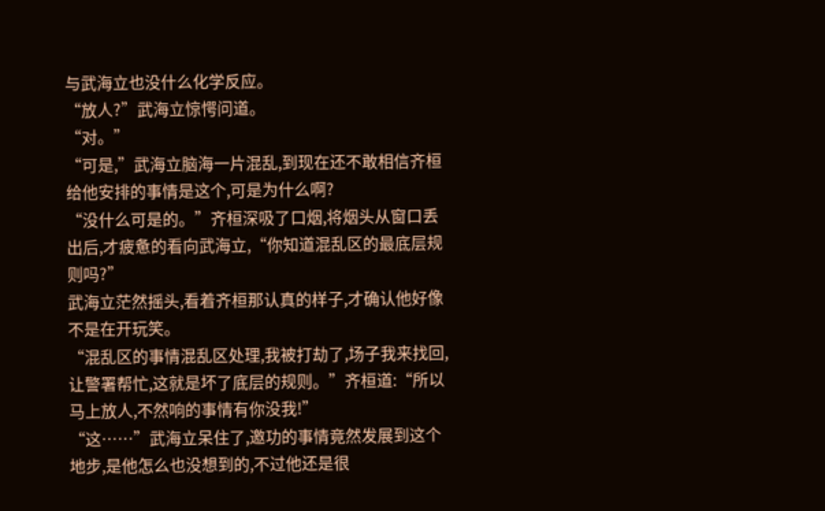与武海立也没什么化学反应。
“放人?”武海立惊愕问道。
“对。”
“可是,”武海立脑海一片混乱,到现在还不敢相信齐桓给他安排的事情是这个,可是为什么啊?
“没什么可是的。”齐桓深吸了口烟,将烟头从窗口丢出后,才疲惫的看向武海立,“你知道混乱区的最底层规则吗?”
武海立茫然摇头,看着齐桓那认真的样子,才确认他好像不是在开玩笑。
“混乱区的事情混乱区处理,我被打劫了,场子我来找回,让警署帮忙,这就是坏了底层的规则。”齐桓道:“所以马上放人,不然响的事情有你没我!”
“这……”武海立呆住了,邀功的事情竟然发展到这个地步,是他怎么也没想到的,不过他还是很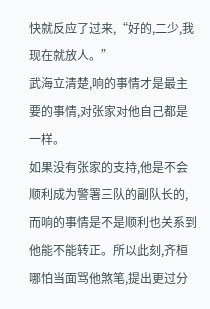快就反应了过来,“好的,二少,我现在就放人。”
武海立清楚,响的事情才是最主要的事情,对张家对他自己都是一样。
如果没有张家的支持,他是不会顺利成为警署三队的副队长的,而响的事情是不是顺利也关系到他能不能转正。所以此刻,齐桓哪怕当面骂他煞笔,提出更过分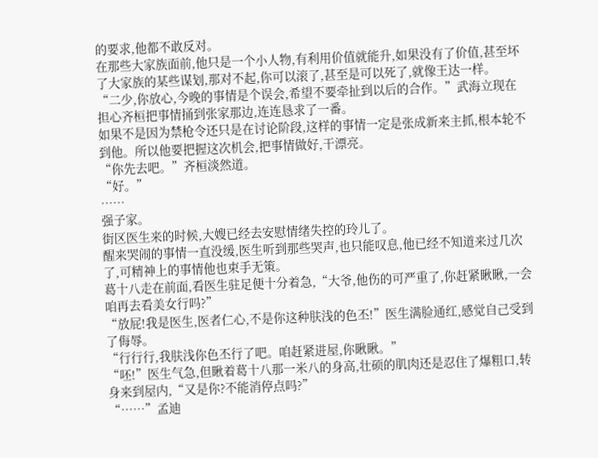的要求,他都不敢反对。
在那些大家族面前,他只是一个小人物,有利用价值就能升,如果没有了价值,甚至坏了大家族的某些谋划,那对不起,你可以滚了,甚至是可以死了,就像王达一样。
“二少,你放心,今晚的事情是个误会,希望不要牵扯到以后的合作。”武海立现在担心齐桓把事情捅到张家那边,连连恳求了一番。
如果不是因为禁枪令还只是在讨论阶段,这样的事情一定是张成新来主抓,根本轮不到他。所以他要把握这次机会,把事情做好,干漂亮。
“你先去吧。”齐桓淡然道。
“好。”
……
强子家。
街区医生来的时候,大嫂已经去安慰情绪失控的玲儿了。
醒来哭闹的事情一直没缓,医生听到那些哭声,也只能叹息,他已经不知道来过几次了,可精神上的事情他也束手无策。
葛十八走在前面,看医生驻足便十分着急,“大爷,他伤的可严重了,你赶紧瞅瞅,一会咱再去看美女行吗?”
“放屁!我是医生,医者仁心,不是你这种肤浅的色丕!”医生满脸通红,感觉自己受到了侮辱。
“行行行,我肤浅你色丕行了吧。咱赶紧进屋,你瞅瞅。”
“呸!”医生气急,但瞅着葛十八那一米八的身高,壮硕的肌肉还是忍住了爆粗口,转身来到屋内,“又是你?不能消停点吗?”
“……”孟迪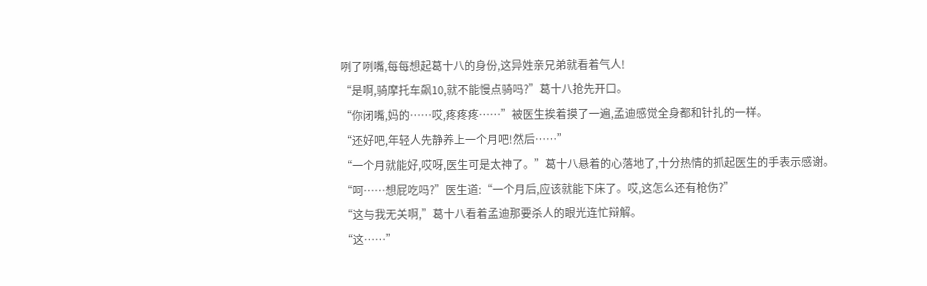咧了咧嘴,每每想起葛十八的身份,这异姓亲兄弟就看着气人!
“是啊,骑摩托车飙10,就不能慢点骑吗?”葛十八抢先开口。
“你闭嘴,妈的……哎,疼疼疼……”被医生挨着摸了一遍,孟迪感觉全身都和针扎的一样。
“还好吧,年轻人先静养上一个月吧!然后……”
“一个月就能好,哎呀,医生可是太神了。”葛十八悬着的心落地了,十分热情的抓起医生的手表示感谢。
“呵……想屁吃吗?”医生道:“一个月后,应该就能下床了。哎,这怎么还有枪伤?”
“这与我无关啊,”葛十八看着孟迪那要杀人的眼光连忙辩解。
“这……”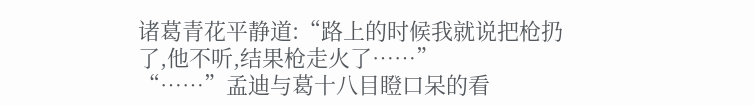诸葛青花平静道:“路上的时候我就说把枪扔了,他不听,结果枪走火了……”
“……”孟迪与葛十八目瞪口呆的看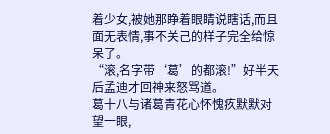着少女,被她那睁着眼睛说瞎话,而且面无表情,事不关己的样子完全给惊呆了。
“滚,名字带‘葛’的都滚!”好半天后孟迪才回神来怒骂道。
葛十八与诸葛青花心怀愧疚默默对望一眼,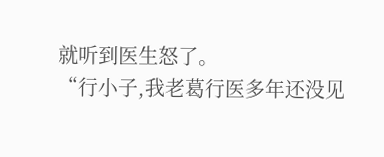就听到医生怒了。
“行小子,我老葛行医多年还没见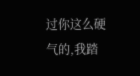过你这么硬气的,我踏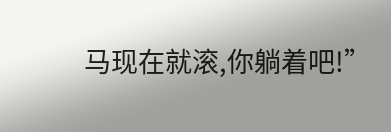马现在就滚,你躺着吧!”